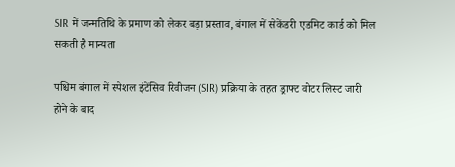SIR में जन्मतिथि के प्रमाण को लेकर बड़ा प्रस्ताव, बंगाल में सेकेंडरी एडमिट कार्ड को मिल सकती है मान्यता

पश्चिम बंगाल में स्पेशल इंटेंसिव रिवीजन (SIR) प्रक्रिया के तहत ड्राफ्ट वोटर लिस्ट जारी होने के बाद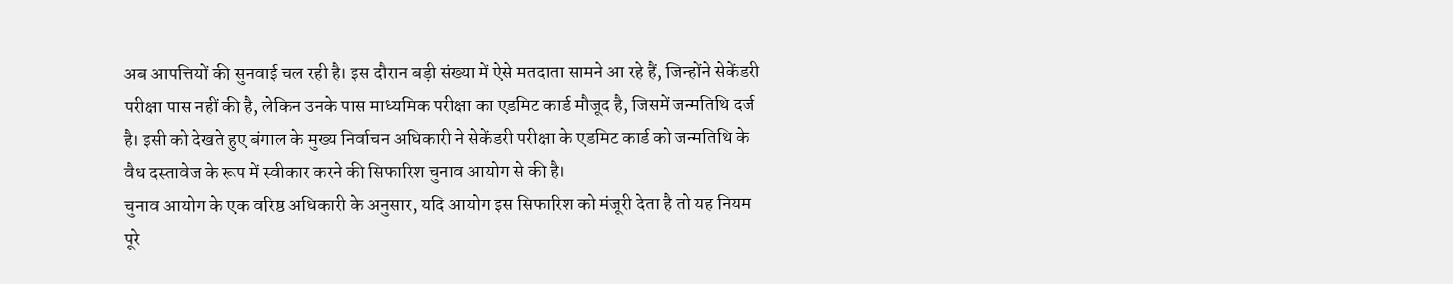अब आपत्तियों की सुनवाई चल रही है। इस दौरान बड़ी संख्या में ऐसे मतदाता सामने आ रहे हैं, जिन्होंने सेकेंडरी परीक्षा पास नहीं की है, लेकिन उनके पास माध्यमिक परीक्षा का एडमिट कार्ड मौजूद है, जिसमें जन्मतिथि दर्ज है। इसी को देखते हुए बंगाल के मुख्य निर्वाचन अधिकारी ने सेकेंडरी परीक्षा के एडमिट कार्ड को जन्मतिथि के वैध दस्तावेज के रूप में स्वीकार करने की सिफारिश चुनाव आयोग से की है।
चुनाव आयोग के एक वरिष्ठ अधिकारी के अनुसार, यदि आयोग इस सिफारिश को मंजूरी देता है तो यह नियम पूरे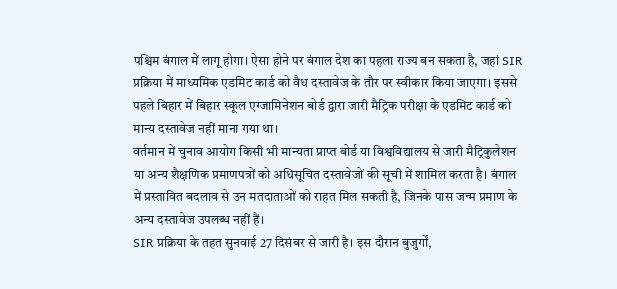पश्चिम बंगाल में लागू होगा। ऐसा होने पर बंगाल देश का पहला राज्य बन सकता है, जहां SIR प्रक्रिया में माध्यमिक एडमिट कार्ड को वैध दस्तावेज के तौर पर स्वीकार किया जाएगा। इससे पहले बिहार में बिहार स्कूल एग्जामिनेशन बोर्ड द्वारा जारी मैट्रिक परीक्षा के एडमिट कार्ड को मान्य दस्तावेज नहीं माना गया था।
वर्तमान में चुनाव आयोग किसी भी मान्यता प्राप्त बोर्ड या विश्वविद्यालय से जारी मैट्रिकुलेशन या अन्य शैक्षणिक प्रमाणपत्रों को अधिसूचित दस्तावेजों की सूची में शामिल करता है। बंगाल में प्रस्तावित बदलाव से उन मतदाताओं को राहत मिल सकती है, जिनके पास जन्म प्रमाण के अन्य दस्तावेज उपलब्ध नहीं हैं।
SIR प्रक्रिया के तहत सुनवाई 27 दिसंबर से जारी है। इस दौरान बुजुर्गों,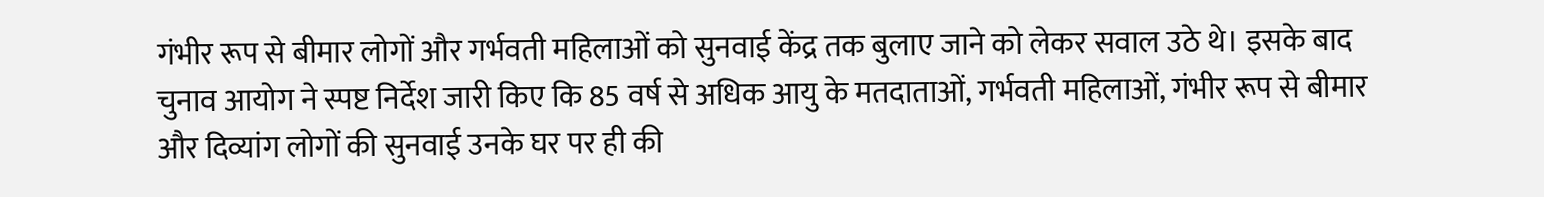गंभीर रूप से बीमार लोगों और गर्भवती महिलाओं को सुनवाई केंद्र तक बुलाए जाने को लेकर सवाल उठे थे। इसके बाद चुनाव आयोग ने स्पष्ट निर्देश जारी किए कि 85 वर्ष से अधिक आयु के मतदाताओं, गर्भवती महिलाओं, गंभीर रूप से बीमार और दिव्यांग लोगों की सुनवाई उनके घर पर ही की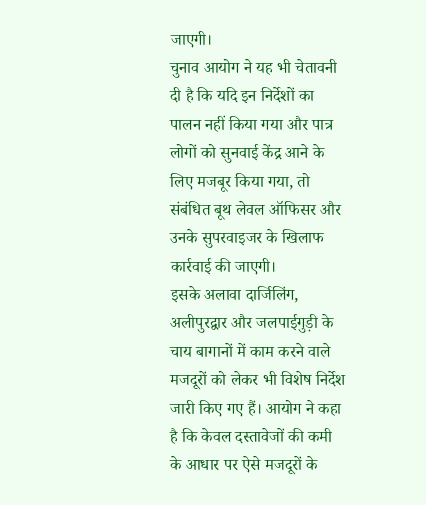जाएगी।
चुनाव आयोग ने यह भी चेतावनी दी है कि यदि इन निर्देशों का पालन नहीं किया गया और पात्र लोगों को सुनवाई केंद्र आने के लिए मजबूर किया गया, तो संबंधित बूथ लेवल ऑफिसर और उनके सुपरवाइजर के खिलाफ कार्रवाई की जाएगी।
इसके अलावा दार्जिलिंग, अलीपुरद्वार और जलपाईगुड़ी के चाय बागानों में काम करने वाले मजदूरों को लेकर भी विशेष निर्देश जारी किए गए हैं। आयोग ने कहा है कि केवल दस्तावेजों की कमी के आधार पर ऐसे मजदूरों के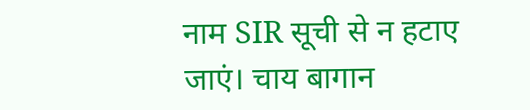नाम SIR सूची से न हटाए जाएं। चाय बागान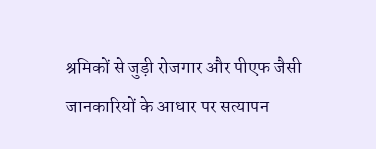श्रमिकों से जुड़ी रोजगार और पीएफ जैसी जानकारियों के आधार पर सत्यापन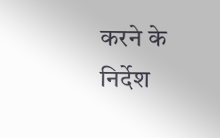करने के निर्देश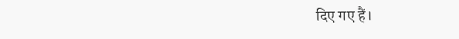दिए गए हैं।